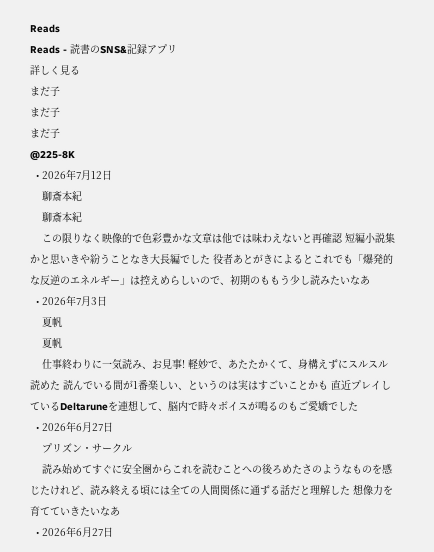Reads
Reads - 読書のSNS&記録アプリ
詳しく見る
まだ子
まだ子
まだ子
@225-8K
  • 2026年7月12日
    聊斎本紀
    聊斎本紀
    この限りなく映像的で色彩豊かな文章は他では味わえないと再確認 短編小説集かと思いきや紛うことなき大長編でした 役者あとがきによるとこれでも「爆発的な反逆のエネルギー」は控えめらしいので、初期のももう少し読みたいなあ
  • 2026年7月3日
    夏帆
    夏帆
    仕事終わりに一気読み、お見事! 軽妙で、あたたかくて、身構えずにスルスル読めた 読んでいる間が1番楽しい、というのは実はすごいことかも 直近プレイしているDeltaruneを連想して、脳内で時々ボイスが鳴るのもご愛嬌でした
  • 2026年6月27日
    プリズン・サークル
    読み始めてすぐに安全圏からこれを読むことへの後ろめたさのようなものを感じたけれど、読み終える頃には全ての人間関係に通ずる話だと理解した 想像力を育てていきたいなあ
  • 2026年6月27日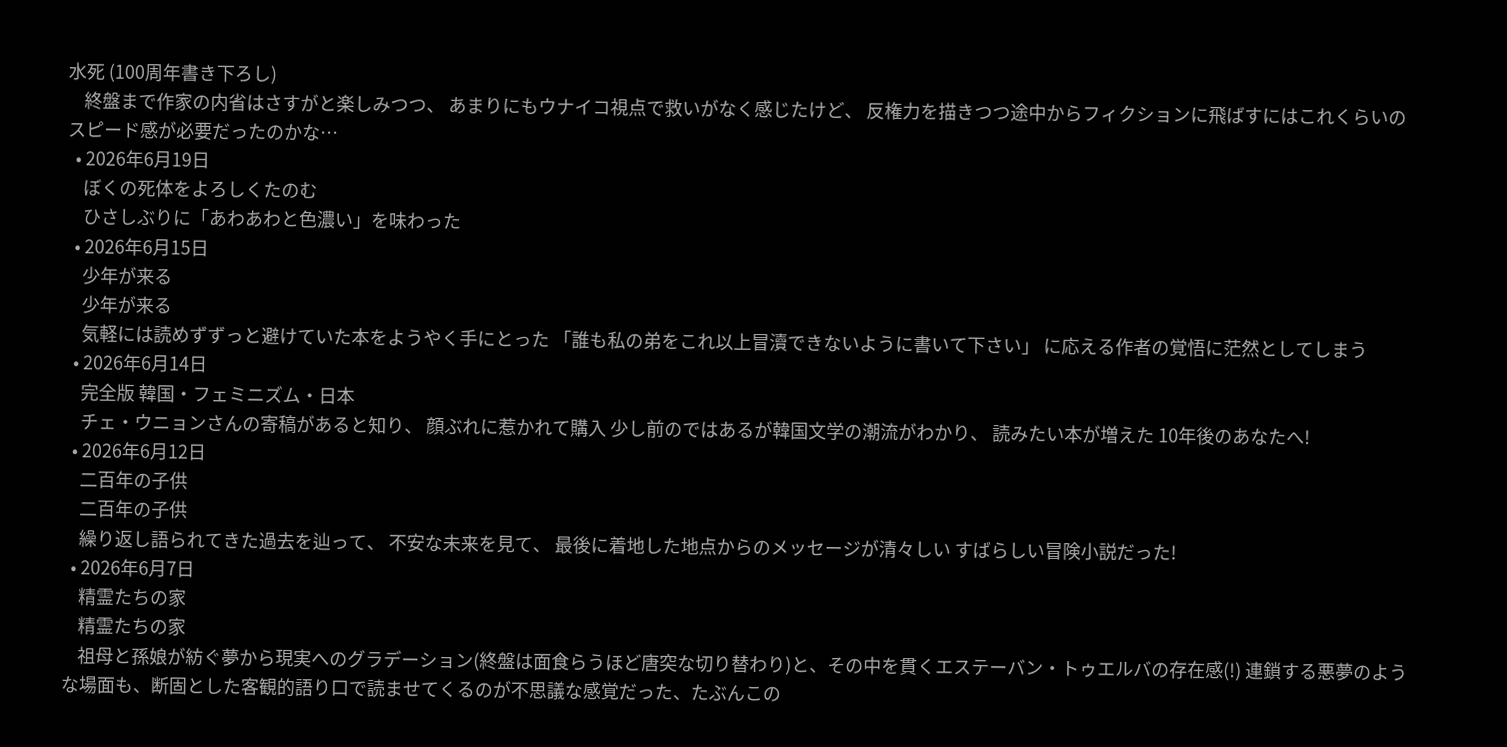水死 (100周年書き下ろし)
    終盤まで作家の内省はさすがと楽しみつつ、 あまりにもウナイコ視点で救いがなく感じたけど、 反権力を描きつつ途中からフィクションに飛ばすにはこれくらいのスピード感が必要だったのかな…
  • 2026年6月19日
    ぼくの死体をよろしくたのむ
    ひさしぶりに「あわあわと色濃い」を味わった
  • 2026年6月15日
    少年が来る
    少年が来る
    気軽には読めずずっと避けていた本をようやく手にとった 「誰も私の弟をこれ以上冒瀆できないように書いて下さい」 に応える作者の覚悟に茫然としてしまう
  • 2026年6月14日
    完全版 韓国・フェミニズム・日本
    チェ・ウニョンさんの寄稿があると知り、 顔ぶれに惹かれて購入 少し前のではあるが韓国文学の潮流がわかり、 読みたい本が増えた 10年後のあなたへ!
  • 2026年6月12日
    二百年の子供
    二百年の子供
    繰り返し語られてきた過去を辿って、 不安な未来を見て、 最後に着地した地点からのメッセージが清々しい すばらしい冒険小説だった!
  • 2026年6月7日
    精霊たちの家
    精霊たちの家
    祖母と孫娘が紡ぐ夢から現実へのグラデーション(終盤は面食らうほど唐突な切り替わり)と、その中を貫くエステーバン・トゥエルバの存在感(!) 連鎖する悪夢のような場面も、断固とした客観的語り口で読ませてくるのが不思議な感覚だった、たぶんこの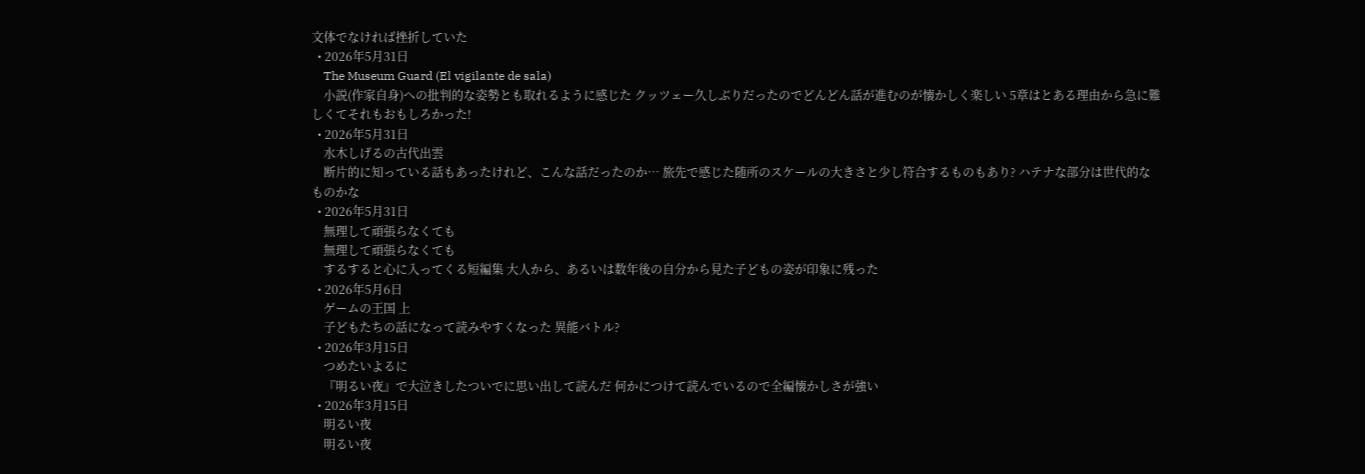文体でなければ挫折していた
  • 2026年5月31日
    The Museum Guard (El vigilante de sala)
    小説(作家自身)への批判的な姿勢とも取れるように感じた クッツェー久しぶりだったのでどんどん話が進むのが懐かしく楽しい 5章はとある理由から急に難しくてそれもおもしろかった!
  • 2026年5月31日
    水木しげるの古代出雲
    断片的に知っている話もあったけれど、こんな話だったのか… 旅先で感じた随所のスケールの大きさと少し符合するものもあり? ハテナな部分は世代的なものかな
  • 2026年5月31日
    無理して頑張らなくても
    無理して頑張らなくても
    するすると心に入ってくる短編集 大人から、あるいは数年後の自分から見た子どもの姿が印象に残った
  • 2026年5月6日
    ゲームの王国 上
    子どもたちの話になって読みやすくなった 異能バトル?
  • 2026年3月15日
    つめたいよるに
    『明るい夜』で大泣きしたついでに思い出して読んだ 何かにつけて読んでいるので全編懐かしさが強い
  • 2026年3月15日
    明るい夜
    明るい夜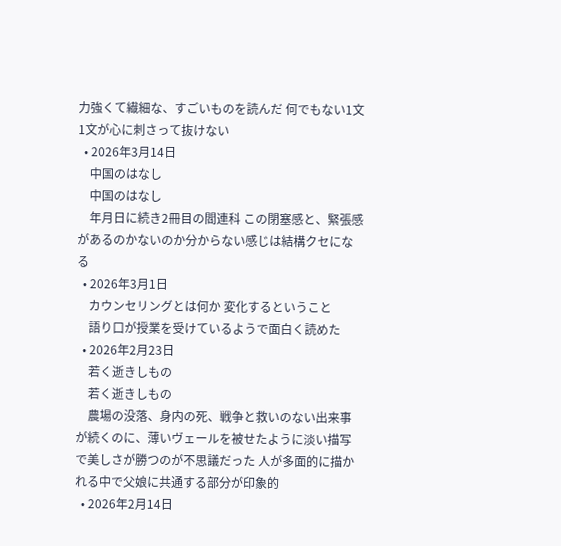力強くて繊細な、すごいものを読んだ 何でもない1文1文が心に刺さって抜けない
  • 2026年3月14日
    中国のはなし
    中国のはなし
    年月日に続き2冊目の閻連科 この閉塞感と、緊張感があるのかないのか分からない感じは結構クセになる
  • 2026年3月1日
    カウンセリングとは何か 変化するということ
    語り口が授業を受けているようで面白く読めた
  • 2026年2月23日
    若く逝きしもの
    若く逝きしもの
    農場の没落、身内の死、戦争と救いのない出来事が続くのに、薄いヴェールを被せたように淡い描写で美しさが勝つのが不思議だった 人が多面的に描かれる中で父娘に共通する部分が印象的
  • 2026年2月14日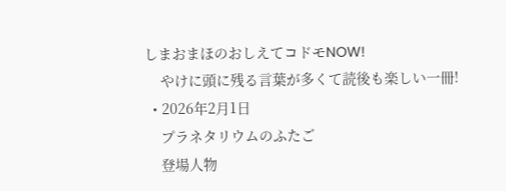しまおまほのおしえてコドモNOW!
    やけに頭に残る言葉が多くて読後も楽しい一冊!
  • 2026年2月1日
    プラネタリウムのふたご
    登場人物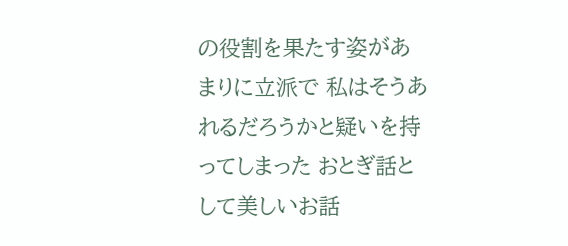の役割を果たす姿があまりに立派で 私はそうあれるだろうかと疑いを持ってしまった おとぎ話として美しいお話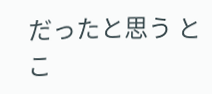だったと思う とこ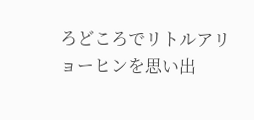ろどころでリトルアリョーヒンを思い出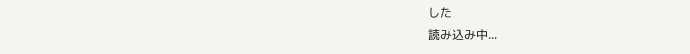した
読み込み中...